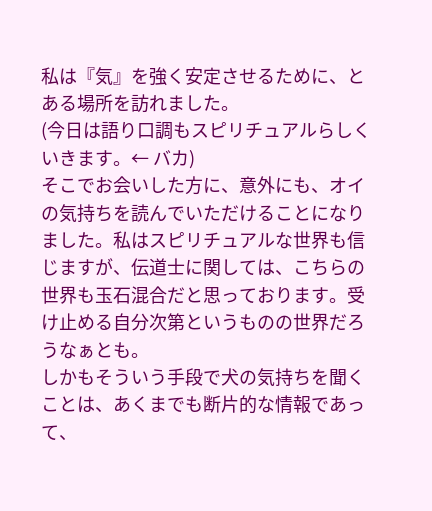私は『気』を強く安定させるために、とある場所を訪れました。
(今日は語り口調もスピリチュアルらしくいきます。← バカ)
そこでお会いした方に、意外にも、オイの気持ちを読んでいただけることになりました。私はスピリチュアルな世界も信じますが、伝道士に関しては、こちらの世界も玉石混合だと思っております。受け止める自分次第というものの世界だろうなぁとも。
しかもそういう手段で犬の気持ちを聞くことは、あくまでも断片的な情報であって、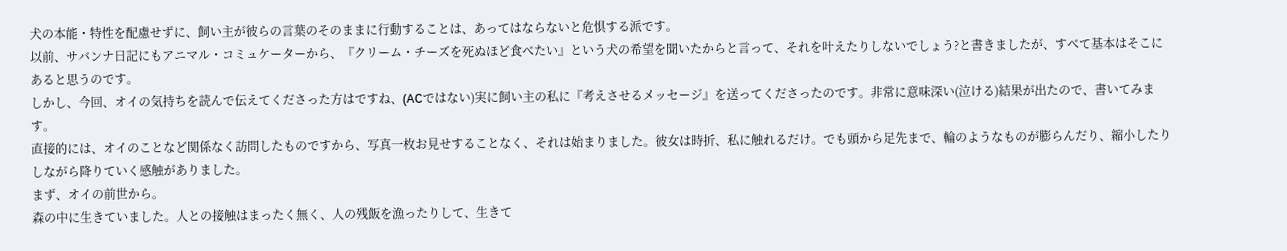犬の本能・特性を配慮せずに、飼い主が彼らの言葉のそのままに行動することは、あってはならないと危惧する派です。
以前、サバンナ日記にもアニマル・コミュケーターから、『クリーム・チーズを死ぬほど食べたい』という犬の希望を聞いたからと言って、それを叶えたりしないでしょう?と書きましたが、すべて基本はそこにあると思うのです。
しかし、今回、オイの気持ちを読んで伝えてくださった方はですね、(ACではない)実に飼い主の私に『考えさせるメッセージ』を送ってくださったのです。非常に意味深い(泣ける)結果が出たので、書いてみます。
直接的には、オイのことなど関係なく訪問したものですから、写真一枚お見せすることなく、それは始まりました。彼女は時折、私に触れるだけ。でも頭から足先まで、輪のようなものが膨らんだり、縮小したりしながら降りていく感触がありました。
まず、オイの前世から。
森の中に生きていました。人との接触はまったく無く、人の残飯を漁ったりして、生きて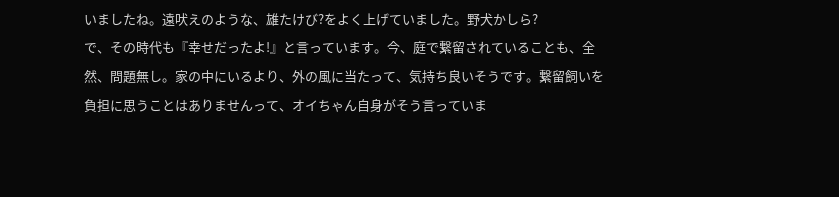いましたね。遠吠えのような、雄たけび?をよく上げていました。野犬かしら?
で、その時代も『幸せだったよ!』と言っています。今、庭で繋留されていることも、全然、問題無し。家の中にいるより、外の風に当たって、気持ち良いそうです。繋留飼いを負担に思うことはありませんって、オイちゃん自身がそう言っていま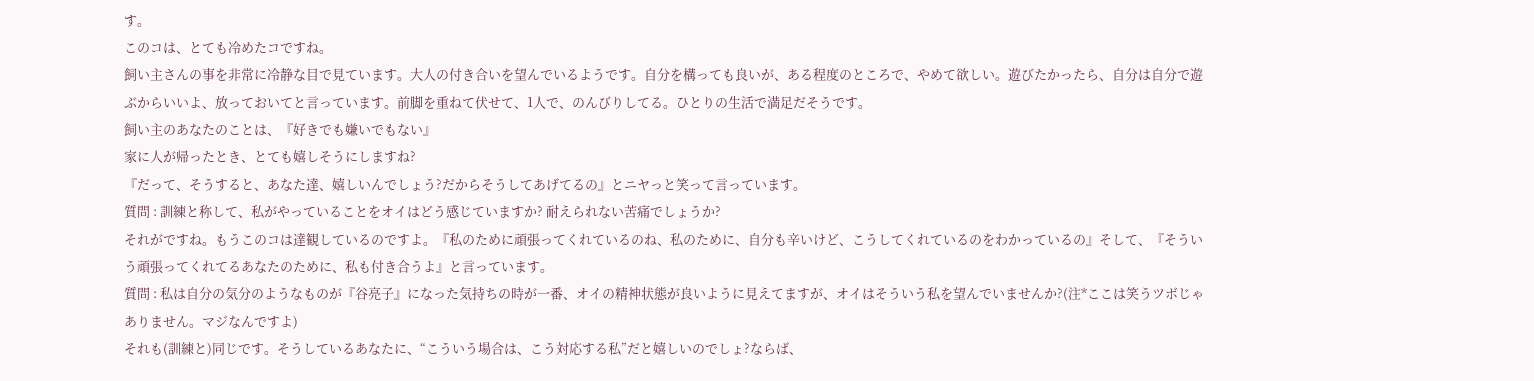す。
このコは、とても冷めたコですね。
飼い主さんの事を非常に冷静な目で見ています。大人の付き合いを望んでいるようです。自分を構っても良いが、ある程度のところで、やめて欲しい。遊びたかったら、自分は自分で遊ぶからいいよ、放っておいてと言っています。前脚を重ねて伏せて、1人で、のんびりしてる。ひとりの生活で満足だそうです。
飼い主のあなたのことは、『好きでも嫌いでもない』
家に人が帰ったとき、とても嬉しそうにしますね?
『だって、そうすると、あなた達、嬉しいんでしょう?だからそうしてあげてるの』とニヤっと笑って言っています。
質問 : 訓練と称して、私がやっていることをオイはどう感じていますか? 耐えられない苦痛でしょうか?
それがですね。もうこのコは達観しているのですよ。『私のために頑張ってくれているのね、私のために、自分も辛いけど、こうしてくれているのをわかっているの』そして、『そういう頑張ってくれてるあなたのために、私も付き合うよ』と言っています。
質問 : 私は自分の気分のようなものが『谷亮子』になった気持ちの時が一番、オイの精神状態が良いように見えてますが、オイはそういう私を望んでいませんか?(注*ここは笑うツボじゃありません。マジなんですよ)
それも(訓練と)同じです。そうしているあなたに、“こういう場合は、こう対応する私”だと嬉しいのでしょ?ならば、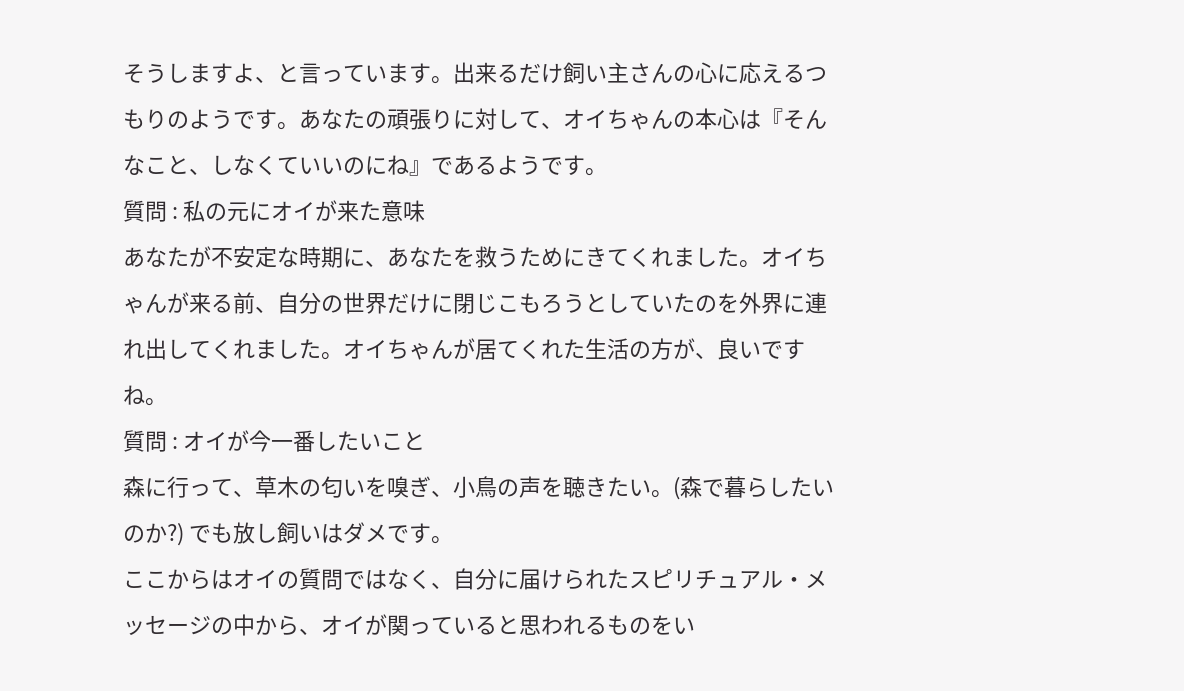そうしますよ、と言っています。出来るだけ飼い主さんの心に応えるつもりのようです。あなたの頑張りに対して、オイちゃんの本心は『そんなこと、しなくていいのにね』であるようです。
質問 : 私の元にオイが来た意味
あなたが不安定な時期に、あなたを救うためにきてくれました。オイちゃんが来る前、自分の世界だけに閉じこもろうとしていたのを外界に連れ出してくれました。オイちゃんが居てくれた生活の方が、良いですね。
質問 : オイが今一番したいこと
森に行って、草木の匂いを嗅ぎ、小鳥の声を聴きたい。(森で暮らしたいのか?) でも放し飼いはダメです。
ここからはオイの質問ではなく、自分に届けられたスピリチュアル・メッセージの中から、オイが関っていると思われるものをい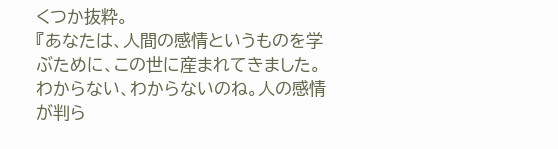くつか抜粋。
『あなたは、人間の感情というものを学ぶために、この世に産まれてきました。わからない、わからないのね。人の感情が判ら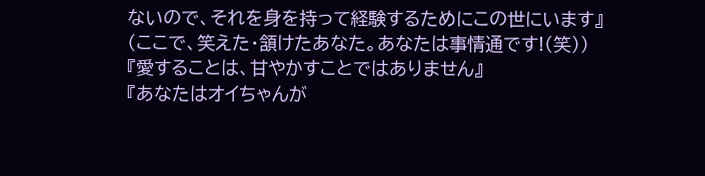ないので、それを身を持って経験するためにこの世にいます』(ここで、笑えた・頷けたあなた。あなたは事情通です!(笑))
『愛することは、甘やかすことではありません』
『あなたはオイちゃんが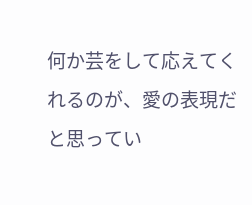何か芸をして応えてくれるのが、愛の表現だと思ってい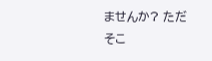ませんか? ただそこ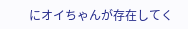にオイちゃんが存在してく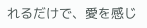れるだけで、愛を感じ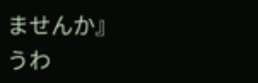ませんか』
うわ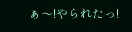ぁ〜!やられたっ!